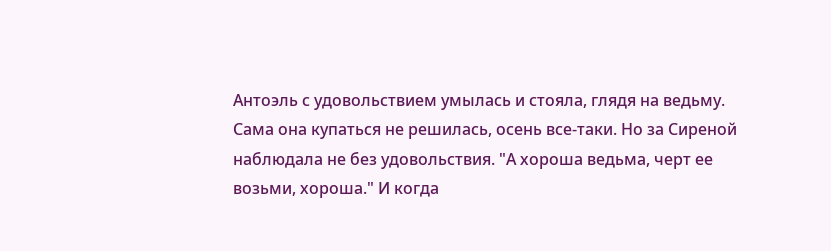Антоэль с удовольствием умылась и стояла, глядя на ведьму. Сама она купаться не решилась, осень все-таки. Но за Сиреной наблюдала не без удовольствия. "А хороша ведьма, черт ее возьми, хороша." И когда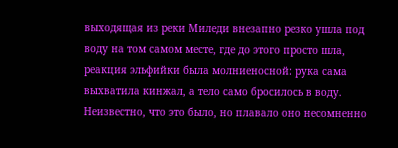выходящая из реки Миледи внезапно резко ушла под воду на том самом месте, где до этого просто шла, реакция эльфийки была молниеносной: рука сама выхватила кинжал, а тело само бросилось в воду. Неизвестно, что это было, но плавало оно несомненно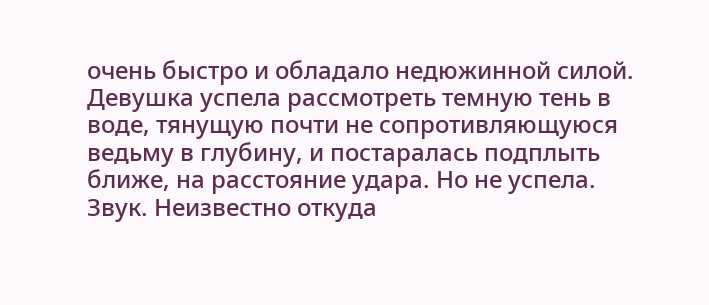очень быстро и обладало недюжинной силой. Девушка успела рассмотреть темную тень в воде, тянущую почти не сопротивляющуюся ведьму в глубину, и постаралась подплыть ближе, на расстояние удара. Но не успела.
Звук. Неизвестно откуда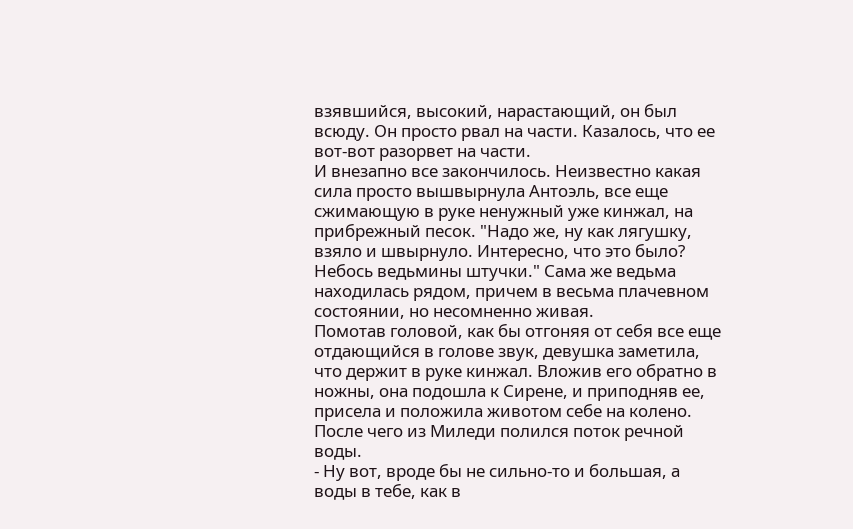взявшийся, высокий, нарастающий, он был всюду. Он просто рвал на части. Казалось, что ее вот-вот разорвет на части.
И внезапно все закончилось. Неизвестно какая сила просто вышвырнула Антоэль, все еще сжимающую в руке ненужный уже кинжал, на прибрежный песок. "Надо же, ну как лягушку, взяло и швырнуло. Интересно, что это было? Небось ведьмины штучки." Сама же ведьма находилась рядом, причем в весьма плачевном состоянии, но несомненно живая.
Помотав головой, как бы отгоняя от себя все еще отдающийся в голове звук, девушка заметила, что держит в руке кинжал. Вложив его обратно в ножны, она подошла к Сирене, и приподняв ее, присела и положила животом себе на колено. После чего из Миледи полился поток речной воды.
- Ну вот, вроде бы не сильно-то и большая, а воды в тебе, как в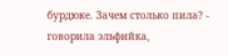бурдюке. Зачем столько пила? - говорила эльфийка,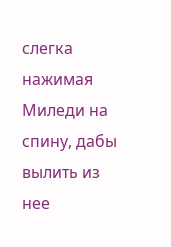слегка нажимая Миледи на спину, дабы вылить из нее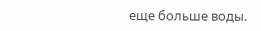еще больше воды.